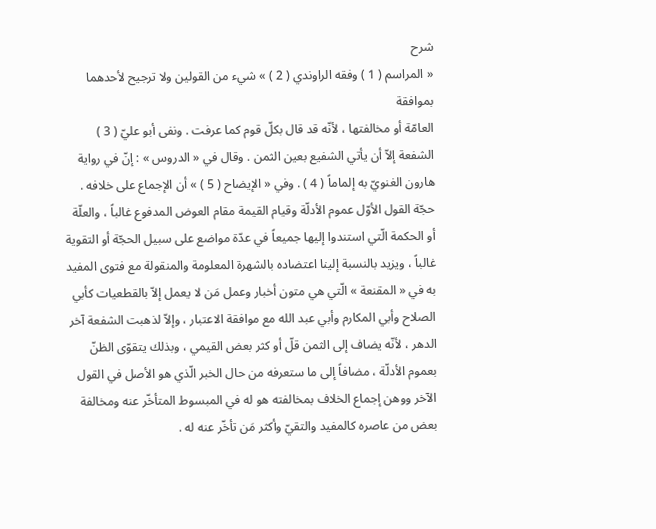شرح
« المراسم ( 1 ) وفقه الراوندي ( 2 ) » شيء من القولين ولا ترجيح لأحدهما بموافقة
العامّة أو مخالفتها ، لأنّه قد قال بكلّ قوم كما عرفت . ونفى أبو عليّ ( 3 ) الشفعة إلاّ أن يأتي الشفيع بعين الثمن . وقال في « الدروس » : إنّ في رواية هارون الغنويّ به إلماماً ( 4 ) . وفي « الإيضاح ( 5 ) » أن الإجماع على خلافه .
حجّة القول الأوّل عموم الأدلّة وقيام القيمة مقام العوض المدفوع غالباً ، والعلّة أو الحكمة الّتي استندوا إليها جميعاً في عدّة مواضع على سبيل الحجّة أو التقوية غالباً ، ويزيد بالنسبة إلينا اعتضاده بالشهرة المعلومة والمنقولة مع فتوى المفيد به في « المقنعة » الّتي هي متون أخبار وعمل مَن لا يعمل إلاّ بالقطعيات كأبي الصلاح وأبي المكارم وأبي عبد الله مع موافقة الاعتبار ، وإلاّ لذهبت الشفعة آخر الدهر ، لأنّه يضاف إلى الثمن قلّ أو كثر بعض القيمي ، وبذلك يتقوّى الظنّ بعموم الأدلّة ، مضافاً إلى ما ستعرفه من حال الخبر الّذي هو الأصل في القول الآخر ووهن إجماع الخلاف بمخالفته هو له في المبسوط المتأخّر عنه ومخالفة بعض من عاصره كالمفيد والتقيّ وأكثر مَن تأخّر عنه له .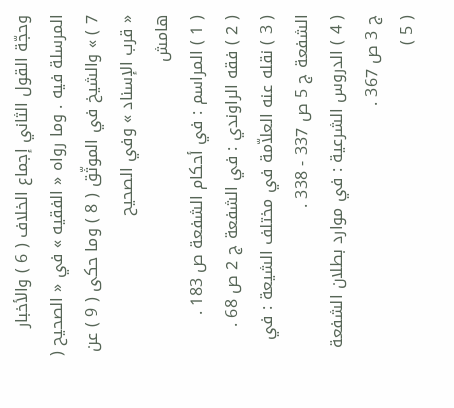وحجّة القول الثاني إجماع الخلاف ( 6 ) والأخبار المرسلة فيه . وما رواه « الفقيه » في « الصحيح ( 7 ) » والشيخ في الموثّق ( 8 ) وما حكى ( 9 ) عن « قرب الإسناد » وفي الصحيح
هامش
( 1 ) المراسم : في أحكام الشفعة ص 183 .
( 2 ) فقه الراوندي : في الشفعة ج 2 ص 68 .
( 3 ) نقله عنه العلاّمة في مختلف الشيعة : في الشفعة ج 5 ص 337 - 338 .
( 4 ) الدروس الشرعية : في موارد بطلان الشفعة ج 3 ص 367 .
( 5 )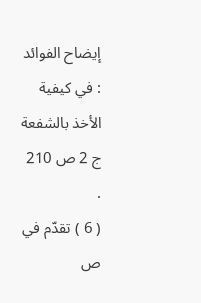إيضاح الفوائد : في كيفية الأخذ بالشفعة ج 2 ص 210 .
( 6 ) تقدّم في ص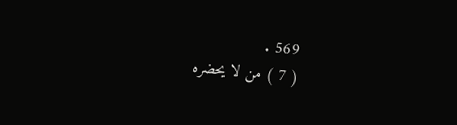569 .
( 7 ) من لا يحضره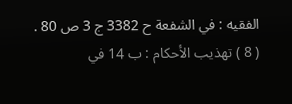الفقيه : في الشفعة ح 3382 ج 3 ص 80 .
( 8 ) تهذيب الأحكام : ب 14 في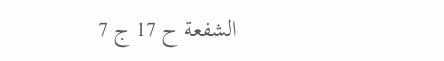الشفعة ح 17 ج 7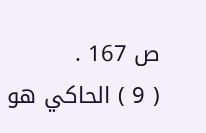ص 167 .
( 9 ) الحاكي هو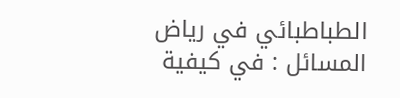الطباطبائي في رياض المسائل : في كيفية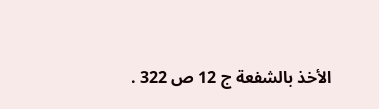الأخذ بالشفعة ج 12 ص 322 .